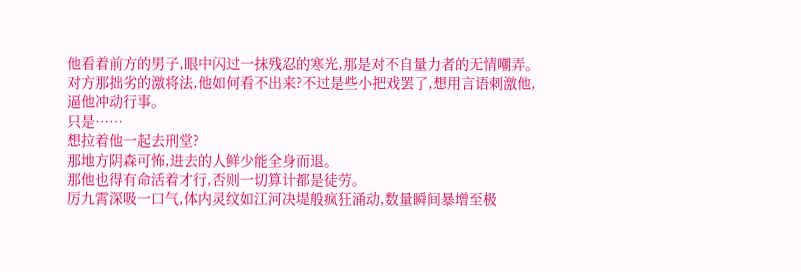他看着前方的男子,眼中闪过一抹残忍的寒光,那是对不自量力者的无情嘲弄。
对方那拙劣的激将法,他如何看不出来?不过是些小把戏罢了,想用言语刺激他,逼他冲动行事。
只是……
想拉着他一起去刑堂?
那地方阴森可怖,进去的人鲜少能全身而退。
那他也得有命活着才行,否则一切算计都是徒劳。
厉九霄深吸一口气,体内灵纹如江河决堤般疯狂涌动,数量瞬间暴增至极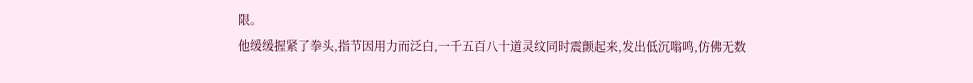限。
他缓缓握紧了拳头,指节因用力而泛白,一千五百八十道灵纹同时震颤起来,发出低沉嗡鸣,仿佛无数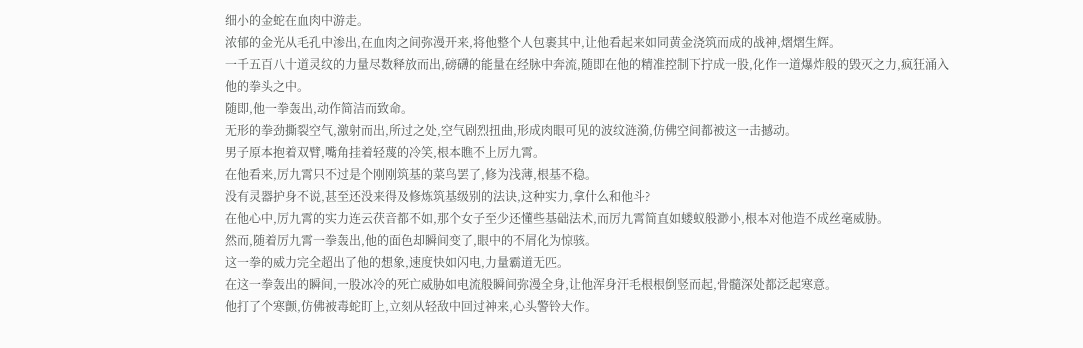细小的金蛇在血肉中游走。
浓郁的金光从毛孔中渗出,在血肉之间弥漫开来,将他整个人包裹其中,让他看起来如同黄金浇筑而成的战神,熠熠生辉。
一千五百八十道灵纹的力量尽数释放而出,磅礴的能量在经脉中奔流,随即在他的精准控制下拧成一股,化作一道爆炸般的毁灭之力,疯狂涌入他的拳头之中。
随即,他一拳轰出,动作简洁而致命。
无形的拳劲撕裂空气,激射而出,所过之处,空气剧烈扭曲,形成肉眼可见的波纹涟漪,仿佛空间都被这一击撼动。
男子原本抱着双臂,嘴角挂着轻蔑的冷笑,根本瞧不上厉九霄。
在他看来,厉九霄只不过是个刚刚筑基的菜鸟罢了,修为浅薄,根基不稳。
没有灵器护身不说,甚至还没来得及修炼筑基级别的法诀,这种实力,拿什么和他斗?
在他心中,厉九霄的实力连云茯音都不如,那个女子至少还懂些基础法术,而厉九霄简直如蝼蚁般渺小,根本对他造不成丝毫威胁。
然而,随着厉九霄一拳轰出,他的面色却瞬间变了,眼中的不屑化为惊骇。
这一拳的威力完全超出了他的想象,速度快如闪电,力量霸道无匹。
在这一拳轰出的瞬间,一股冰冷的死亡威胁如电流般瞬间弥漫全身,让他浑身汗毛根根倒竖而起,骨髓深处都泛起寒意。
他打了个寒颤,仿佛被毒蛇盯上,立刻从轻敌中回过神来,心头警铃大作。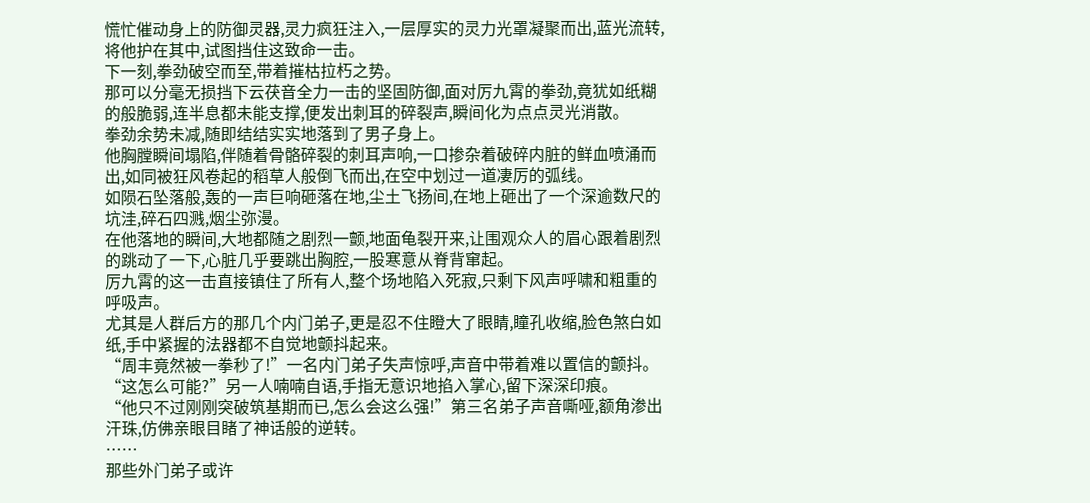慌忙催动身上的防御灵器,灵力疯狂注入,一层厚实的灵力光罩凝聚而出,蓝光流转,将他护在其中,试图挡住这致命一击。
下一刻,拳劲破空而至,带着摧枯拉朽之势。
那可以分毫无损挡下云茯音全力一击的坚固防御,面对厉九霄的拳劲,竟犹如纸糊的般脆弱,连半息都未能支撑,便发出刺耳的碎裂声,瞬间化为点点灵光消散。
拳劲余势未减,随即结结实实地落到了男子身上。
他胸膛瞬间塌陷,伴随着骨骼碎裂的刺耳声响,一口掺杂着破碎内脏的鲜血喷涌而出,如同被狂风卷起的稻草人般倒飞而出,在空中划过一道凄厉的弧线。
如陨石坠落般,轰的一声巨响砸落在地,尘土飞扬间,在地上砸出了一个深逾数尺的坑洼,碎石四溅,烟尘弥漫。
在他落地的瞬间,大地都随之剧烈一颤,地面龟裂开来,让围观众人的眉心跟着剧烈的跳动了一下,心脏几乎要跳出胸腔,一股寒意从脊背窜起。
厉九霄的这一击直接镇住了所有人,整个场地陷入死寂,只剩下风声呼啸和粗重的呼吸声。
尤其是人群后方的那几个内门弟子,更是忍不住瞪大了眼睛,瞳孔收缩,脸色煞白如纸,手中紧握的法器都不自觉地颤抖起来。
“周丰竟然被一拳秒了!”一名内门弟子失声惊呼,声音中带着难以置信的颤抖。
“这怎么可能?”另一人喃喃自语,手指无意识地掐入掌心,留下深深印痕。
“他只不过刚刚突破筑基期而已,怎么会这么强!”第三名弟子声音嘶哑,额角渗出汗珠,仿佛亲眼目睹了神话般的逆转。
……
那些外门弟子或许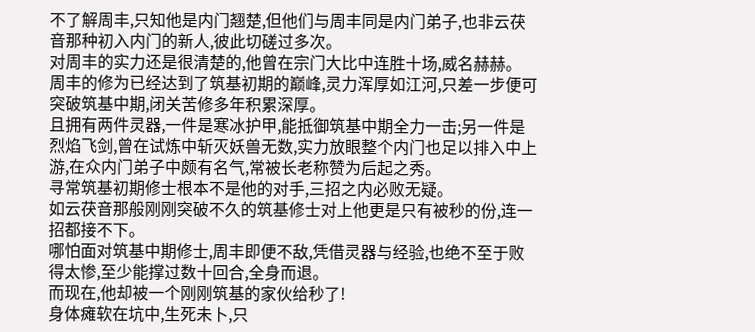不了解周丰,只知他是内门翘楚,但他们与周丰同是内门弟子,也非云茯音那种初入内门的新人,彼此切磋过多次。
对周丰的实力还是很清楚的,他曾在宗门大比中连胜十场,威名赫赫。
周丰的修为已经达到了筑基初期的巅峰,灵力浑厚如江河,只差一步便可突破筑基中期,闭关苦修多年积累深厚。
且拥有两件灵器,一件是寒冰护甲,能抵御筑基中期全力一击;另一件是烈焰飞剑,曾在试炼中斩灭妖兽无数,实力放眼整个内门也足以排入中上游,在众内门弟子中颇有名气,常被长老称赞为后起之秀。
寻常筑基初期修士根本不是他的对手,三招之内必败无疑。
如云茯音那般刚刚突破不久的筑基修士对上他更是只有被秒的份,连一招都接不下。
哪怕面对筑基中期修士,周丰即便不敌,凭借灵器与经验,也绝不至于败得太惨,至少能撑过数十回合,全身而退。
而现在,他却被一个刚刚筑基的家伙给秒了!
身体瘫软在坑中,生死未卜,只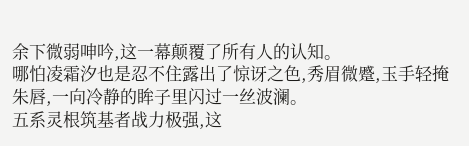余下微弱呻吟,这一幕颠覆了所有人的认知。
哪怕凌霜汐也是忍不住露出了惊讶之色,秀眉微蹙,玉手轻掩朱唇,一向冷静的眸子里闪过一丝波澜。
五系灵根筑基者战力极强,这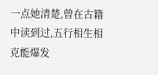一点她清楚,曾在古籍中读到过,五行相生相克能爆发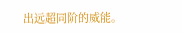出远超同阶的威能。